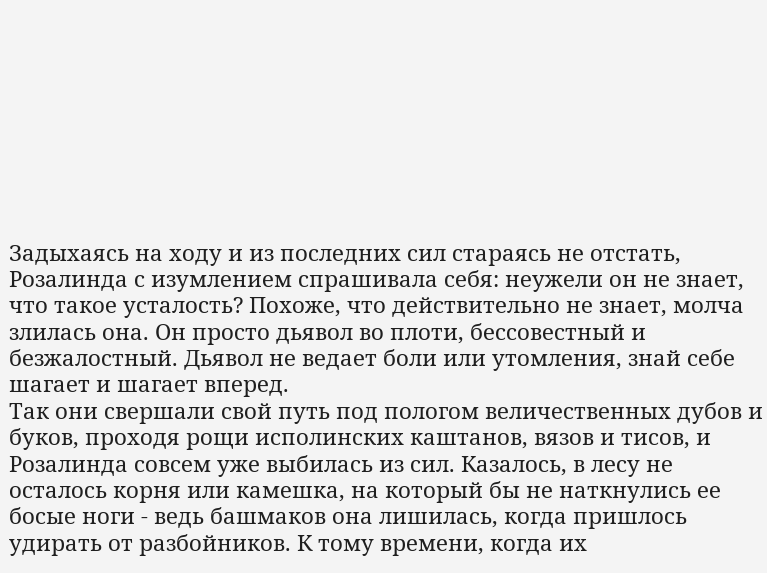Задыхаясь на ходу и из последних сил стараясь не отстать, Розалинда с изумлением спрашивала себя: неужели он не знает, что такое усталость? Похоже, что действительно не знает, молча злилась она. Он просто дьявол во плоти, бессовестный и безжалостный. Дьявол не ведает боли или утомления, знай себе шагает и шагает вперед.
Так они свершали свой путь под пологом величественных дубов и буков, проходя рощи исполинских каштанов, вязов и тисов, и Розалинда совсем уже выбилась из сил. Казалось, в лесу не осталось корня или камешка, на который бы не наткнулись ее босые ноги - ведь башмаков она лишилась, когда пришлось удирать от разбойников. К тому времени, когда их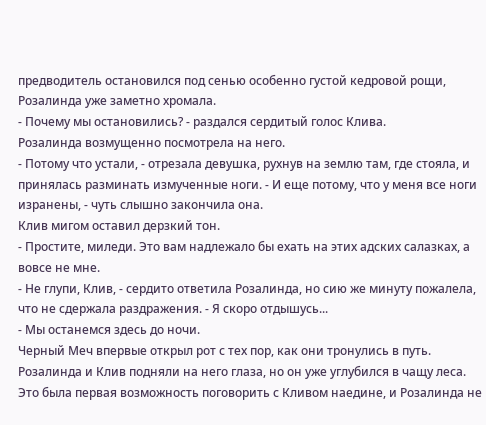предводитель остановился под сенью особенно густой кедровой рощи, Розалинда уже заметно хромала.
- Почему мы остановились? - раздался сердитый голос Клива.
Розалинда возмущенно посмотрела на него.
- Потому что устали, - отрезала девушка, рухнув на землю там, где стояла, и принялась разминать измученные ноги. - И еще потому, что у меня все ноги изранены, - чуть слышно закончила она.
Клив мигом оставил дерзкий тон.
- Простите, миледи. Это вам надлежало бы ехать на этих адских салазках, а вовсе не мне.
- Не глупи, Клив, - сердито ответила Розалинда, но сию же минуту пожалела, что не сдержала раздражения. - Я скоро отдышусь...
- Мы останемся здесь до ночи.
Черный Меч впервые открыл рот с тех пор, как они тронулись в путь. Розалинда и Клив подняли на него глаза, но он уже углубился в чащу леса. Это была первая возможность поговорить с Кливом наедине, и Розалинда не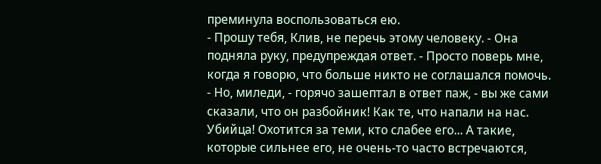преминула воспользоваться ею.
- Прошу тебя, Клив, не перечь этому человеку. - Она подняла руку, предупреждая ответ. - Просто поверь мне, когда я говорю, что больше никто не соглашался помочь.
- Но, миледи, - горячо зашептал в ответ паж, - вы же сами сказали, что он разбойник! Как те, что напали на нас. Убийца! Охотится за теми, кто слабее его... А такие, которые сильнее его, не очень-то часто встречаются,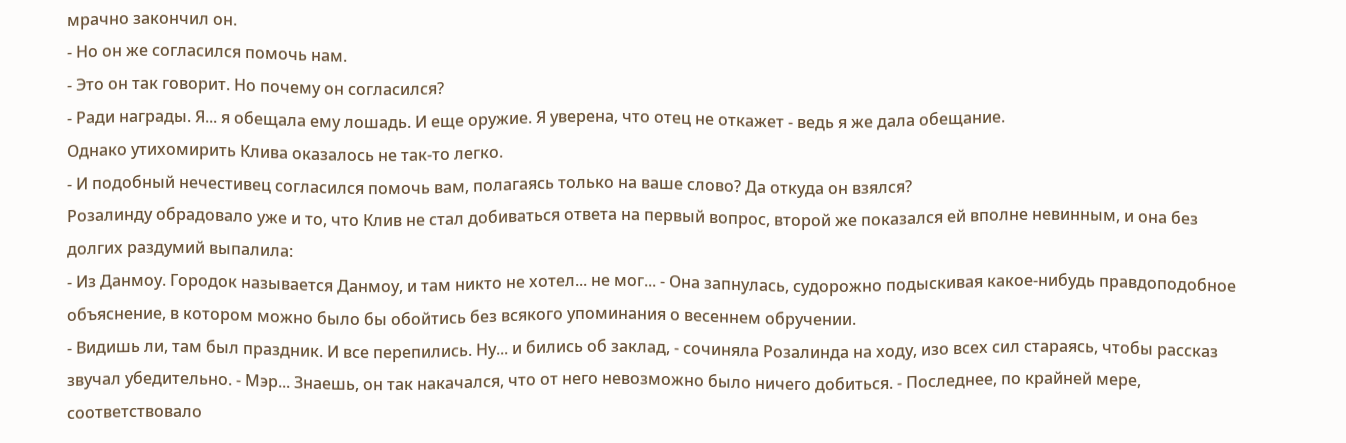мрачно закончил он.
- Но он же согласился помочь нам.
- Это он так говорит. Но почему он согласился?
- Ради награды. Я... я обещала ему лошадь. И еще оружие. Я уверена, что отец не откажет - ведь я же дала обещание.
Однако утихомирить Клива оказалось не так-то легко.
- И подобный нечестивец согласился помочь вам, полагаясь только на ваше слово? Да откуда он взялся?
Розалинду обрадовало уже и то, что Клив не стал добиваться ответа на первый вопрос, второй же показался ей вполне невинным, и она без долгих раздумий выпалила:
- Из Данмоу. Городок называется Данмоу, и там никто не хотел... не мог... - Она запнулась, судорожно подыскивая какое-нибудь правдоподобное объяснение, в котором можно было бы обойтись без всякого упоминания о весеннем обручении.
- Видишь ли, там был праздник. И все перепились. Ну... и бились об заклад, - сочиняла Розалинда на ходу, изо всех сил стараясь, чтобы рассказ звучал убедительно. - Мэр... Знаешь, он так накачался, что от него невозможно было ничего добиться. - Последнее, по крайней мере, соответствовало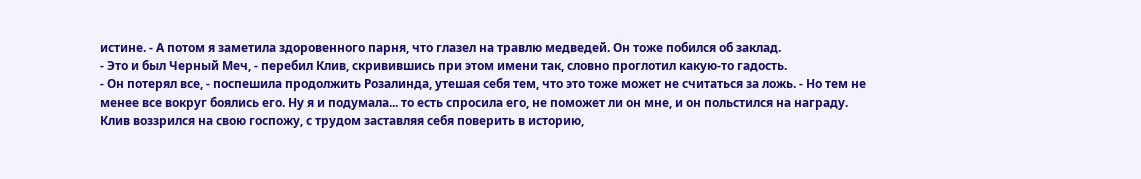истине. - А потом я заметила здоровенного парня, что глазел на травлю медведей. Он тоже побился об заклад.
- Это и был Черный Меч, - перебил Клив, скривившись при этом имени так, словно проглотил какую-то гадость.
- Он потерял все, - поспешила продолжить Розалинда, утешая себя тем, что это тоже может не считаться за ложь. - Но тем не менее все вокруг боялись его. Ну я и подумала... то есть спросила его, не поможет ли он мне, и он польстился на награду.
Клив воззрился на свою госпожу, с трудом заставляя себя поверить в историю,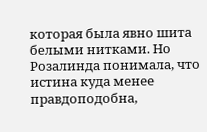которая была явно шита белыми нитками. Но Розалинда понимала, что истина куда менее правдоподобна,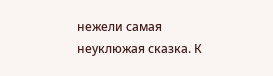нежели самая неуклюжая сказка. К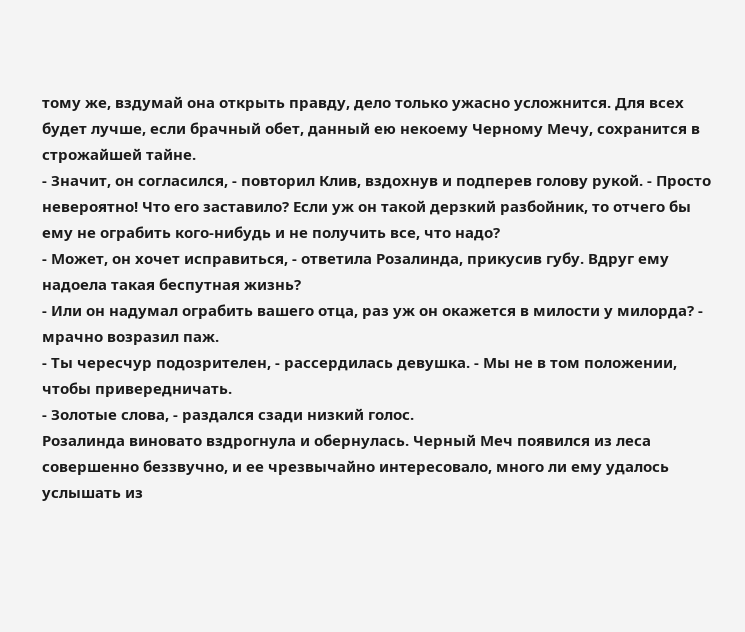тому же, вздумай она открыть правду, дело только ужасно усложнится. Для всех будет лучше, если брачный обет, данный ею некоему Черному Мечу, сохранится в строжайшей тайне.
- Значит, он согласился, - повторил Клив, вздохнув и подперев голову рукой. - Просто невероятно! Что его заставило? Если уж он такой дерзкий разбойник, то отчего бы ему не ограбить кого-нибудь и не получить все, что надо?
- Может, он хочет исправиться, - ответила Розалинда, прикусив губу. Вдруг ему надоела такая беспутная жизнь?
- Или он надумал ограбить вашего отца, раз уж он окажется в милости у милорда? - мрачно возразил паж.
- Ты чересчур подозрителен, - рассердилась девушка. - Мы не в том положении, чтобы привередничать.
- Золотые слова, - раздался сзади низкий голос.
Розалинда виновато вздрогнула и обернулась. Черный Меч появился из леса совершенно беззвучно, и ее чрезвычайно интересовало, много ли ему удалось услышать из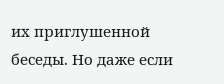их приглушенной беседы. Но даже если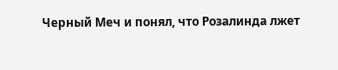Черный Меч и понял, что Розалинда лжет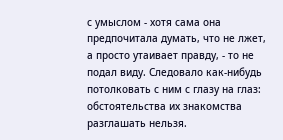с умыслом - хотя сама она предпочитала думать, что не лжет, а просто утаивает правду, - то не подал виду. Следовало как-нибудь потолковать с ним с глазу на глаз: обстоятельства их знакомства разглашать нельзя.